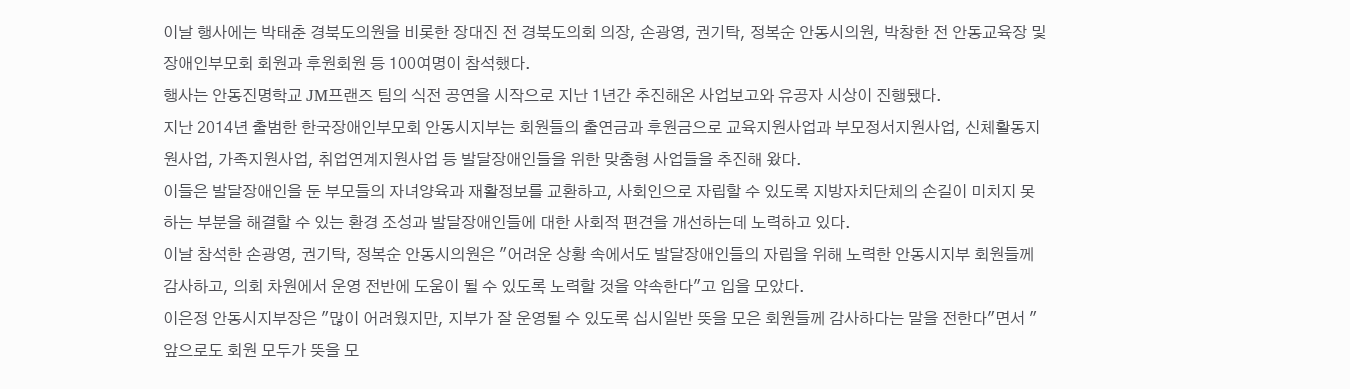이날 행사에는 박태춘 경북도의원을 비롯한 장대진 전 경북도의회 의장, 손광영, 권기탁, 정복순 안동시의원, 박창한 전 안동교육장 및 장애인부모회 회원과 후원회원 등 100여명이 참석했다.
행사는 안동진명학교 JM프랜즈 팀의 식전 공연을 시작으로 지난 1년간 추진해온 사업보고와 유공자 시상이 진행됐다.
지난 2014년 출범한 한국장애인부모회 안동시지부는 회원들의 출연금과 후원금으로 교육지원사업과 부모정서지원사업, 신체활동지원사업, 가족지원사업, 취업연계지원사업 등 발달장애인들을 위한 맞춤형 사업들을 추진해 왔다.
이들은 발달장애인을 둔 부모들의 자녀양육과 재활정보를 교환하고, 사회인으로 자립할 수 있도록 지방자치단체의 손길이 미치지 못하는 부분을 해결할 수 있는 환경 조성과 발달장애인들에 대한 사회적 편견을 개선하는데 노력하고 있다.
이날 참석한 손광영, 권기탁, 정복순 안동시의원은 "어려운 상황 속에서도 발달장애인들의 자립을 위해 노력한 안동시지부 회원들께 감사하고, 의회 차원에서 운영 전반에 도움이 될 수 있도록 노력할 것을 약속한다"고 입을 모았다.
이은정 안동시지부장은 "많이 어려웠지만, 지부가 잘 운영될 수 있도록 십시일반 뜻을 모은 회원들께 감사하다는 말을 전한다"면서 "앞으로도 회원 모두가 뜻을 모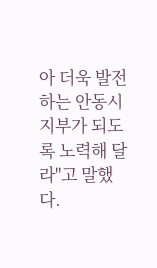아 더욱 발전하는 안동시지부가 되도록 노력해 달라"고 말했다.